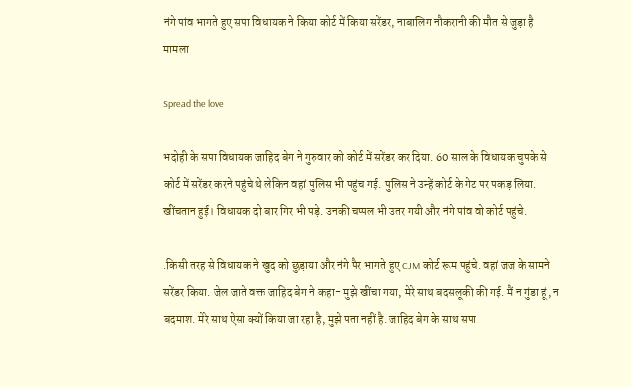नंगे पांव भागते हुए सपा विधायक ने किया कोर्ट में किया सरेंडर, नाबालिग नौकरानी की मौत से जुड़ा है मामला

Spread the love

भदोही के सपा विधायक जाहिद बेग ने गुरुवार को कोर्ट में सरेंडर कर दिया. 60 साल के विधायक चुपके से कोर्ट में सरेंडर करने पहुंचे थे लेकिन वहां पुलिस भी पहुंच गई. पुलिस ने उन्हें कोर्ट के गेट पर पकड़ लिया. खींचतान हुई। विधायक दो बार गिर भी पड़े. उनकी चप्पल भी उतर गयी और नंगे पांव वो कोर्ट पहुंचे.

.किसी तरह से विधायक ने खुद को छुड़ाया और नंगे पैर भागते हुए CJM कोर्ट रूम पहुंचे. वहां जज के सामने सरेंडर किया. जेल जाते वक्त जाहिद बेग ने कहा- मुझे खींचा गया, मेरे साथ बदसलूकी की गई. मैं न गुंडा हूं, न बदमाश. मेरे साथ ऐसा क्यों किया जा रहा है, मुझे पता नहीं है. जाहिद बेग के साथ सपा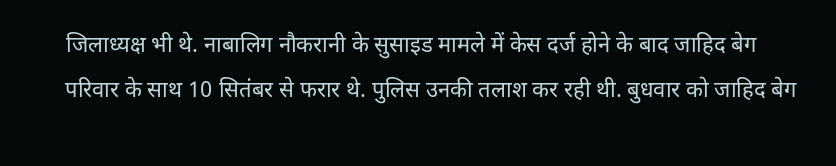जिलाध्यक्ष भी थे. नाबालिग नौकरानी के सुसाइड मामले में केस दर्ज होने के बाद जाहिद बेग परिवार के साथ 10 सितंबर से फरार थे. पुलिस उनकी तलाश कर रही थी. बुधवार को जाहिद बेग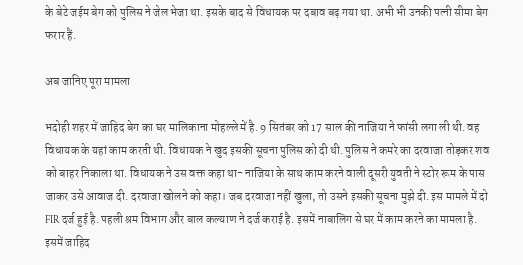के बेटे जईम बेग को पुलिस ने जेल भेजा था. इसके बाद से विधायक पर दबाव बढ़ गया था. अभी भी उनकी पत्नी सीमा बेग फरार हैं.

अब जानिए पूरा मामला

भदोही शहर में जाहिद बेग का घर मालिकाना मोहल्ले में है. 9 सितंबर को 17 साल की नाजिया ने फांसी लगा ली थी. वह विधायक के यहां काम करती थी. विधायक ने खुद इसकी सूचना पुलिस को दी थी. पुलिस ने कमरे का दरवाजा तोड़कर शव को बाहर निकाला था. विधायक ने उस वक्त कहा था- नाजिया के साथ काम करने वाली दूसरी युवती ने स्टोर रूम के पास जाकर उसे आवाज दी. दरवाजा खोलने को कहा। जब दरवाजा नहीं खुला, तो उसने इसकी सूचना मुझे दी. इस मामले में दो FIR दर्ज हुई है. पहली श्रम विभाग और बाल कल्याण ने दर्ज कराई है. इसमें नाबालिग से घर में काम करने का मामला है. इसमें जाहिद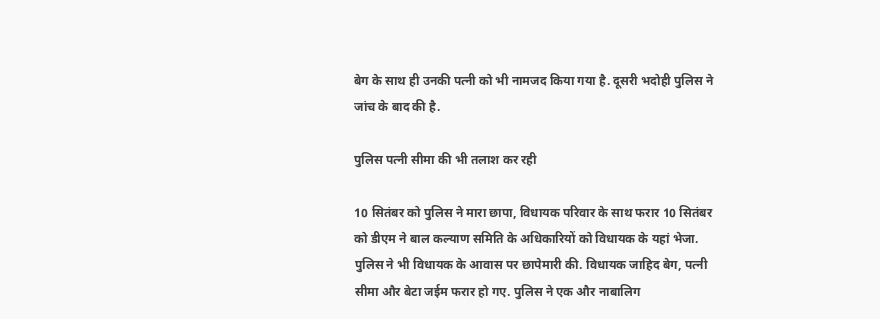बेग के साथ ही उनकी पत्नी को भी नामजद किया गया है. दूसरी भदोही पुलिस ने जांच के बाद की है.

पुलिस पत्नी सीमा की भी तलाश कर रही

10 सितंबर को पुलिस ने मारा छापा, विधायक परिवार के साथ फरार 10 सितंबर को डीएम ने बाल कल्याण समिति के अधिकारियों को विधायक के यहां भेजा. पुलिस ने भी विधायक के आवास पर छापेमारी की. विधायक जाहिद बेग, पत्नी सीमा और बेटा जईम फरार हो गए. पुलिस ने एक और नाबालिग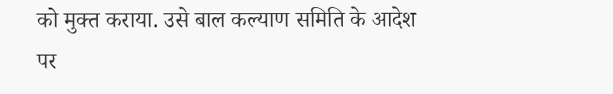को मुक्त कराया. उसे बाल कल्याण समिति के आदेश पर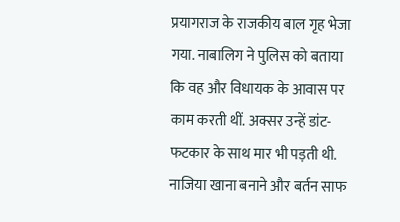प्रयागराज के राजकीय बाल गृह भेजा गया. नाबालिग ने पुलिस को बताया कि वह और विधायक के आवास पर काम करती थीं. अक्सर उन्हें डांट-फटकार के साथ मार भी पड़ती थी. नाजिया खाना बनाने और बर्तन साफ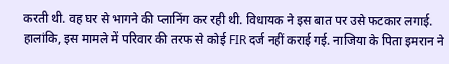करती थी. वह घर से भागने की प्लानिंग कर रही थी. विधायक ने इस बात पर उसे फटकार लगाई. हालांकि, इस मामले में परिवार की तरफ से कोई FIR दर्ज नहीं कराई गई. नाजिया के पिता इमरान ने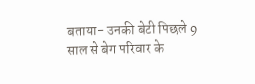बताया- उनकी बेटी पिछले 9 साल से बेग परिवार के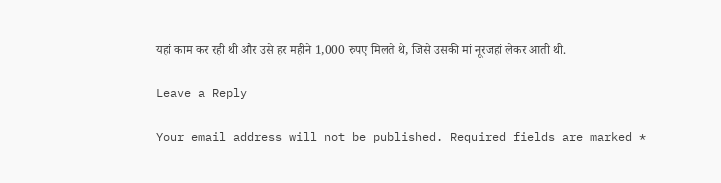यहां काम कर रही थी और उसे हर महीने 1,000 रुपए मिलते थे, जिसे उसकी मां नूरजहां लेकर आती थी.

Leave a Reply

Your email address will not be published. Required fields are marked *